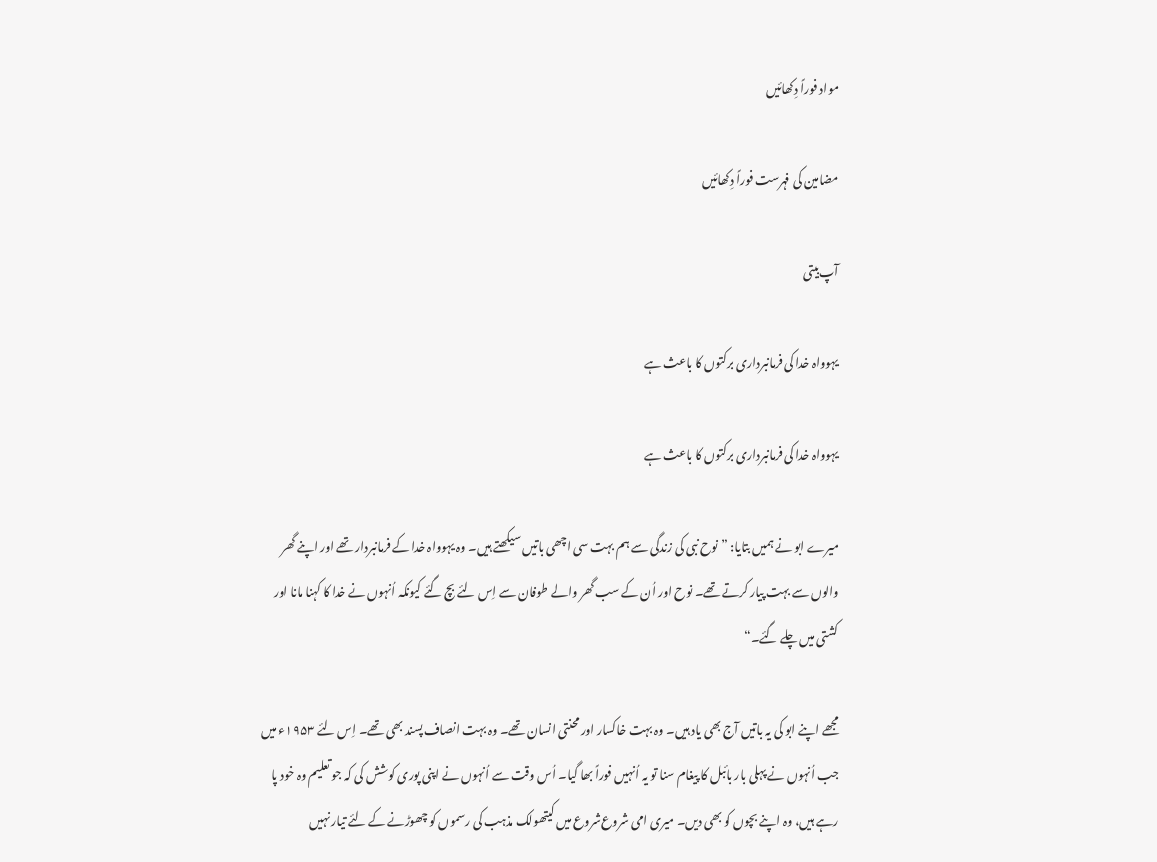مواد فوراً دِکھائیں

مضامین کی فہرست فوراً دِکھائیں

آپ‌بیتی

یہوواہ خدا کی فرمانبرداری برکتوں کا باعث ہے

یہوواہ خدا کی فرمانبرداری برکتوں کا باعث ہے

میرے ابو نے ہمیں بتایا: ”نوح نبی کی زندگی سے ہم بہت سی اچھی باتیں سیکھتے ہیں۔ وہ یہوواہ خدا کے فرمانبردار تھے اور اپنے گھر والوں سے بہت پیار کرتے تھے۔ نوح اور اُن کے سب گھر والے طوفان سے اِس لئے بچ گئے کیونکہ اُنہوں نے خدا کا کہنا مانا اور کشتی میں چلے گئے۔“

مجھے اپنے ابو کی یہ باتیں آج بھی یاد ہیں۔ وہ بہت خاکسار اور محنتی انسان تھے۔ وہ بہت انصاف‌پسند بھی تھے۔ اِس لئے ۱۹۵۳ء میں جب اُنہوں نے پہلی بار بائبل کا پیغام سنا تو یہ اُنہیں فوراً بھا گیا۔ اُس وقت سے اُنہوں نے اپنی پوری کوشش کی کہ جو تعلیم وہ خود پا رہے ہیں، وہ اپنے بچوں کو بھی دیں۔ میری امی شروع‌شروع میں کیتھولک مذہب کی رسموں کو چھوڑنے کے لئے تیار نہیں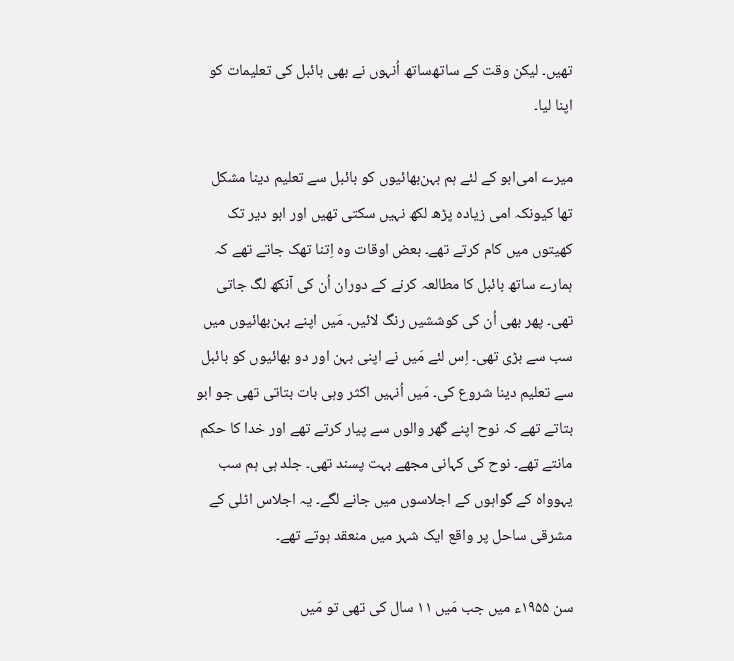تھیں۔ لیکن وقت کے ساتھ‌ساتھ اُنہوں نے بھی بائبل کی تعلیمات کو اپنا لیا۔

میرے امی‌ابو کے لئے ہم بہن‌بھائیوں کو بائبل سے تعلیم دینا مشکل تھا کیونکہ امی زیادہ پڑھ لکھ نہیں سکتی تھیں اور ابو دیر تک کھیتوں میں کام کرتے تھے۔ بعض اوقات وہ اِتنا تھک جاتے تھے کہ ہمارے ساتھ بائبل کا مطالعہ کرنے کے دوران اُن کی آنکھ لگ جاتی تھی۔ پھر بھی اُن کی کوششیں رنگ لائیں۔ مَیں اپنے بہن‌بھائیوں میں سب سے بڑی تھی۔ اِس لئے مَیں نے اپنی بہن اور دو بھائیوں کو بائبل سے تعلیم دینا شروع کی۔ مَیں اُنہیں اکثر وہی بات بتاتی تھی جو ابو بتاتے تھے کہ نوح اپنے گھر والوں سے پیار کرتے تھے اور خدا کا حکم مانتے تھے۔ نوح کی کہانی مجھے بہت پسند تھی۔ جلد ہی ہم سب یہوواہ کے گواہوں کے اجلاسوں میں جانے لگے۔ یہ اجلاس اٹلی کے مشرقی ساحل پر واقع ایک شہر میں منعقد ہوتے تھے۔

سن ۱۹۵۵ء میں جب مَیں ۱۱ سال کی تھی تو مَیں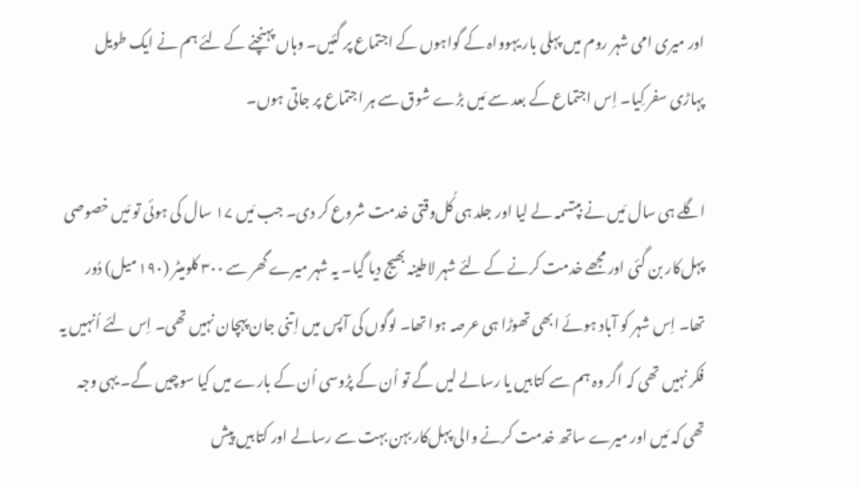اور میری امی شہر روم میں پہلی بار یہوواہ کے گواہوں کے اجتماع پر گئیں۔ وہاں پہنچنے کے لئے ہم نے ایک طویل پہاڑی سفر کِیا۔ اِس اجتماع کے بعد سے مَیں بڑے شوق سے ہر اجتماع پر جاتی ہوں۔

اگلے ہی سال مَیں نے بپتسمہ لے لیا اور جلد ہی کُل‌وقتی خدمت شروع کر دی۔ جب مَیں ۱۷ سال کی ہوئی تو مَیں خصوصی پہل‌کار بن گئی اور مجھے خدمت کرنے کے لئے شہر لاطینہ بھیج دیا گیا۔ یہ شہر میرے گھر سے ۳۰۰ کلومیٹر (۱۹۰ میل) دُور تھا۔ اِس شہر کو آباد ہوئے ابھی تھوڑا ہی عرصہ ہوا تھا۔ لوگوں کی آپس میں اِتنی جان‌پہچان نہیں تھی۔ اِس لئے اُنہیں یہ فکر نہیں تھی کہ اگر وہ ہم سے کتابیں یا رسالے لیں گے تو اُن کے پڑوسی اُن کے بارے میں کیا سوچیں گے۔ یہی وجہ تھی کہ مَیں اور میرے ساتھ خدمت کرنے والی پہل‌کار بہن بہت سے رسالے اور کتابیں پیش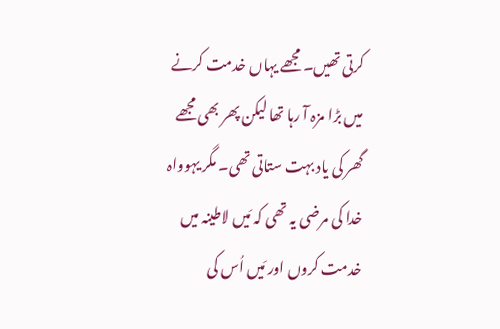کرتی تھیں۔ مجھے یہاں خدمت کرنے میں بڑا مزہ آ رہا تھا لیکن پھر بھی مجھے گھر کی یاد بہت ستاتی تھی۔ مگر یہوواہ خدا کی مرضی یہ تھی کہ مَیں لاطینہ میں خدمت کروں اور مَیں اُس کی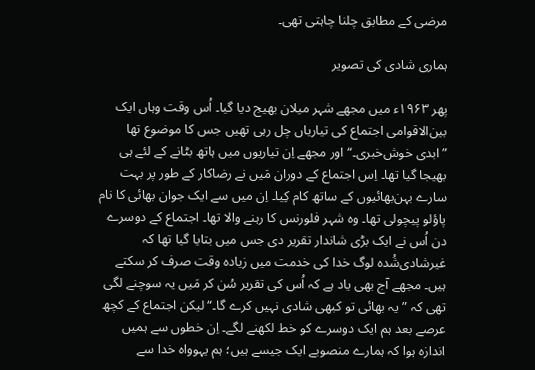مرضی کے مطابق چلنا چاہتی تھی۔

ہماری شادی کی تصویر

پھر ۱۹۶۳ء میں مجھے شہر میلان بھیج دیا گیا۔ اُس وقت وہاں ایک بین‌الاقوامی اجتماع کی تیاریاں چل رہی تھیں جس کا موضوع تھا ”ابدی خوش‌خبری۔“ اور مجھے اِن تیاریوں میں ہاتھ بٹانے کے لئے ہی بھیجا گیا تھا۔ اِس اجتماع کے دوران مَیں نے رضاکار کے طور پر بہت سارے بہن‌بھائیوں کے ساتھ کام کِیا۔ اِن میں سے ایک جوان بھائی کا نام پاؤلو پیچولی تھا۔ وہ شہر فلورنس کا رہنے والا تھا۔ اجتماع کے دوسرے دن اُس نے ایک بڑی شاندار تقریر دی جس میں بتایا گیا تھا کہ غیرشادی‌شُدہ لوگ خدا کی خدمت میں زیادہ وقت صرف کر سکتے ہیں۔ مجھے آج بھی یاد ہے کہ اُس کی تقریر سُن کر مَیں یہ سوچنے لگی تھی کہ ”یہ بھائی تو کبھی شادی نہیں کرے گا۔“ لیکن اجتماع کے کچھ عرصے بعد ہم ایک دوسرے کو خط لکھنے لگے۔ اِن خطوں سے ہمیں اندازہ ہوا کہ ہمارے منصوبے ایک جیسے ہیں؛ ہم یہوواہ خدا سے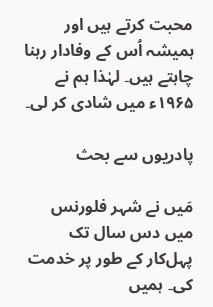محبت کرتے ہیں اور ہمیشہ اُس کے وفادار رہنا چاہتے ہیں۔ لہٰذا ہم نے ۱۹۶۵ء میں شادی کر لی۔

پادریوں سے بحث

مَیں نے شہر فلورنس میں دس سال تک پہل‌کار کے طور پر خدمت کی۔ ہمیں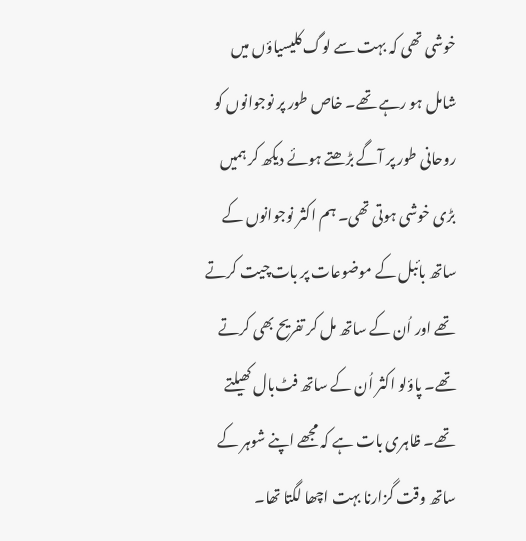خوشی تھی کہ بہت سے لوگ کلیسیاؤں میں شامل ہو رہے تھے۔ خاص طور پر نوجوانوں کو روحانی طور پر آگے بڑھتے ہوئے دیکھ کر ہمیں بڑی خوشی ہوتی تھی۔ ہم اکثر نوجوانوں کے ساتھ بائبل کے موضوعات پر بات‌چیت کرتے تھے اور اُن کے ساتھ مل کر تفریح بھی کرتے تھے۔ پاؤلو اکثر اُن کے ساتھ فٹ‌بال کھیلتے تھے۔ ظاہری بات ہے کہ مجھے اپنے شوہر کے ساتھ وقت گزارنا بہت اچھا لگتا تھا۔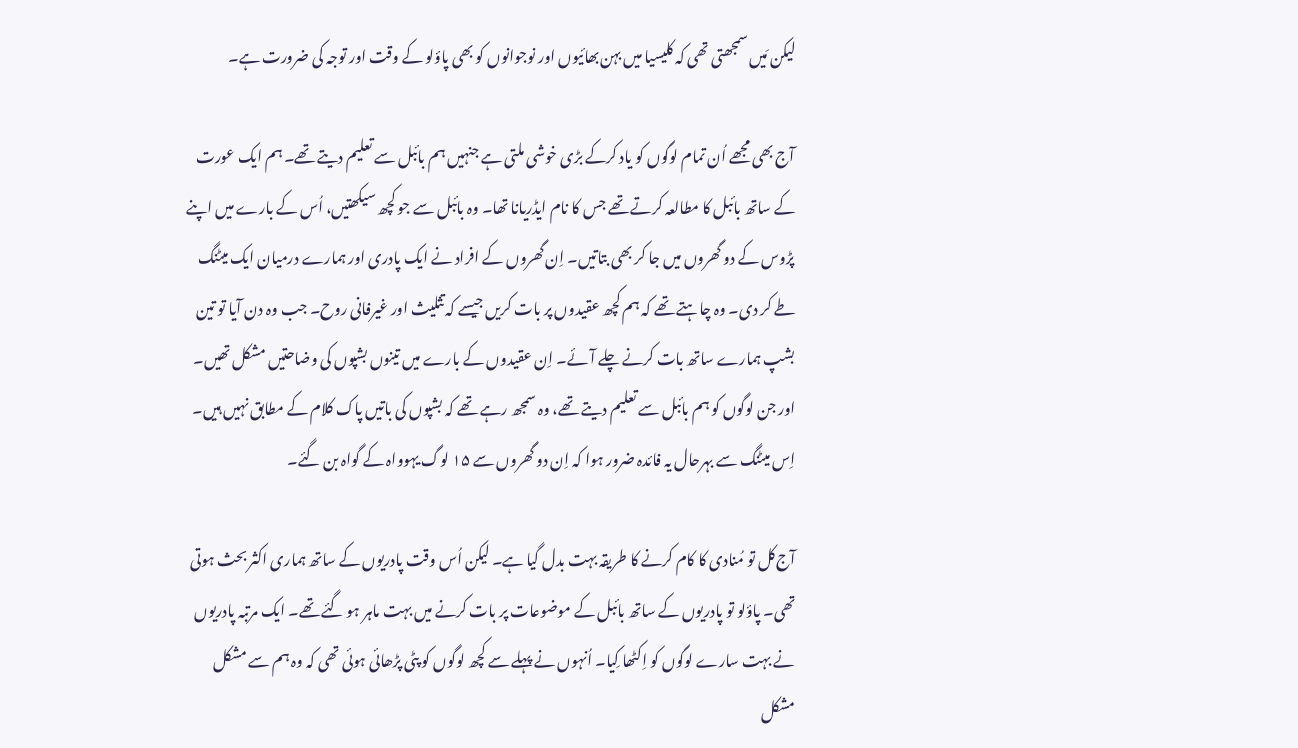لیکن مَیں سمجھتی تھی کہ کلیسیا میں بہن‌بھائیوں اور نوجوانوں کو بھی پاؤلو کے وقت اور توجہ کی ضرورت ہے۔

آج بھی مجھے اُن تمام لوگوں کو یاد کرکے بڑی خوشی ملتی ہے جنہیں ہم بائبل سے تعلیم دیتے تھے۔ ہم ایک عورت کے ساتھ بائبل کا مطالعہ کرتے تھے جس کا نام ایڈریانا تھا۔ وہ بائبل سے جو کچھ سیکھتیں، اُس کے بارے میں اپنے پڑوس کے دو گھروں میں جا کر بھی بتاتیں۔ اِن گھروں کے افراد نے ایک پادری اور ہمارے درمیان ایک میٹنگ طے کر دی۔ وہ چاہتے تھے کہ ہم کچھ عقیدوں پر بات کریں جیسے کہ تثلیث اور غیرفانی روح۔ جب وہ دن آیا تو تین بشپ ہمارے ساتھ بات کرنے چلے آئے۔ اِن عقیدوں کے بارے میں تینوں بشپوں کی وضاحتیں مشکل تھیں۔ اور جن لوگوں کو ہم بائبل سے تعلیم دیتے تھے، وہ سمجھ رہے تھے کہ بشپوں کی باتیں پاک کلام کے مطابق نہیں ہیں۔ اِس میٹنگ سے بہرحال یہ فائدہ ضرور ہوا کہ اِن دو گھروں سے ۱۵ لوگ یہوواہ کے گواہ بن گئے۔

آج‌کل تو مُنادی کا کام کرنے کا طریقہ بہت بدل گیا ہے۔ لیکن اُس وقت پادریوں کے ساتھ ہماری اکثر بحث ہوتی تھی۔ پاؤلو تو پادریوں کے ساتھ بائبل کے موضوعات پر بات کرنے میں بہت ماہر ہو گئے تھے۔ ایک مرتبہ پادریوں نے بہت سارے لوگوں کو اِکٹھا کِیا۔ اُنہوں نے پہلے سے کچھ لوگوں کو پٹی پڑھائی ہوئی تھی کہ وہ ہم سے مشکل مشکل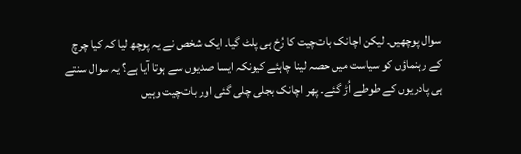سوال پوچھیں۔ لیکن اچانک بات‌چیت کا رُخ ہی پلٹ گیا۔ ایک شخص نے یہ پوچھ لیا کہ کیا چرچ کے رہنماؤں کو سیاست میں حصہ لینا چاہئے کیونکہ ایسا صدیوں سے ہوتا آیا ہے؟ یہ سوال سنتے ہی پادریوں کے طوطے اُڑ گئے۔ پھر اچانک بجلی چلی گئی اور بات‌چیت وہیں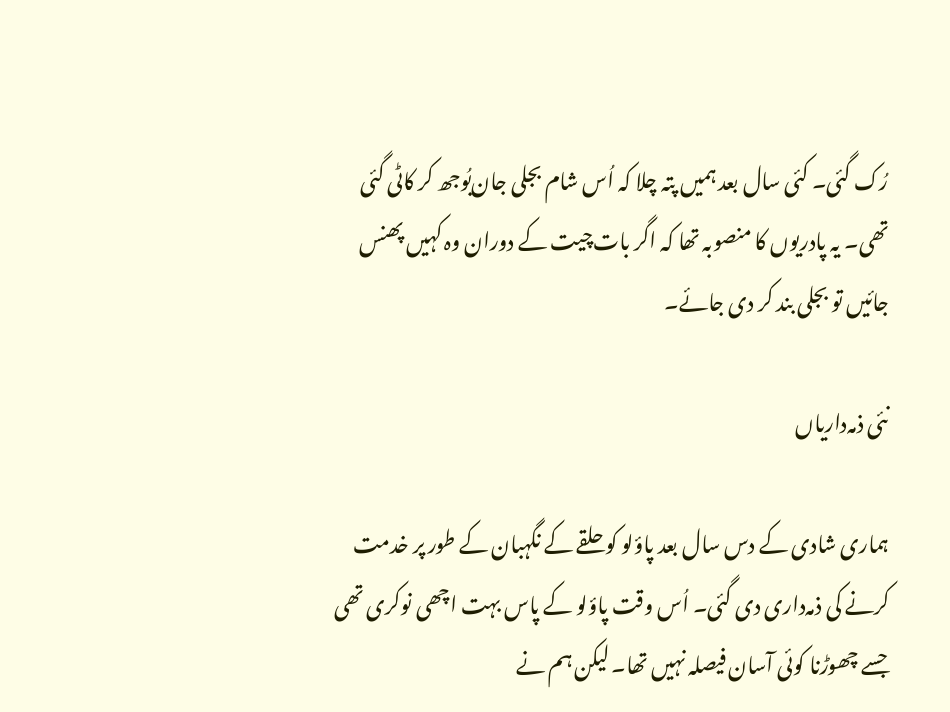رُک گئی۔ کئی سال بعد ہمیں پتہ چلا کہ اُس شام بجلی جان‌بُوجھ کر کاٹی گئی تھی۔ یہ پادریوں کا منصوبہ تھا کہ اگر بات‌چیت کے دوران وہ کہیں پھنس جائیں تو بجلی بند کر دی جائے۔

نئی ذمہ‌داریاں

ہماری شادی کے دس سال بعد پاؤلو کو حلقے کے نگہبان کے طور پر خدمت کرنے کی ذمہ‌داری دی گئی۔ اُس وقت پاؤلو کے پاس بہت اچھی نوکری تھی جسے چھوڑنا کوئی آسان فیصلہ نہیں تھا۔ لیکن ہم نے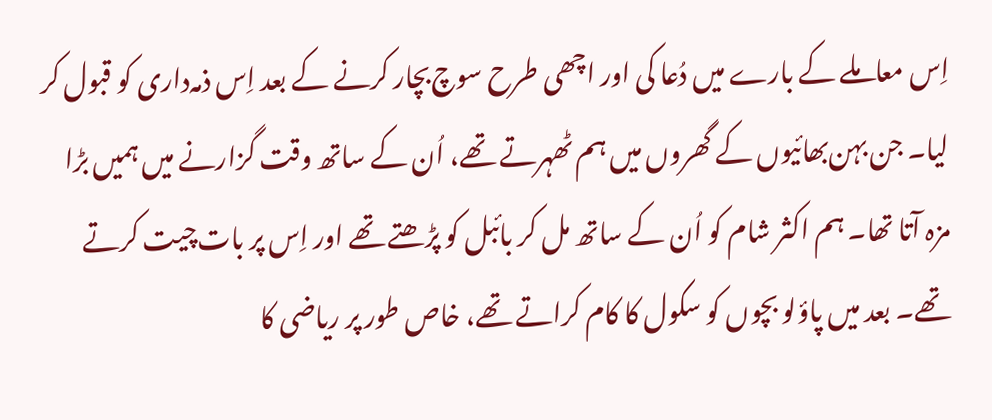اِس معاملے کے بارے میں دُعا کی اور اچھی طرح سوچ‌بچار کرنے کے بعد اِس ذمہ‌داری کو قبول کر لیا۔ جن بہن‌بھائیوں کے گھروں میں ہم ٹھہرتے تھے، اُن کے ساتھ وقت گزارنے میں ہمیں بڑا مزہ آتا تھا۔ ہم اکثر شام کو اُن کے ساتھ مل کر بائبل کو پڑھتے تھے اور اِس پر بات‌چیت کرتے تھے۔ بعد میں پاؤلو بچوں کو سکول کا کام کراتے تھے، خاص طور پر ریاضی کا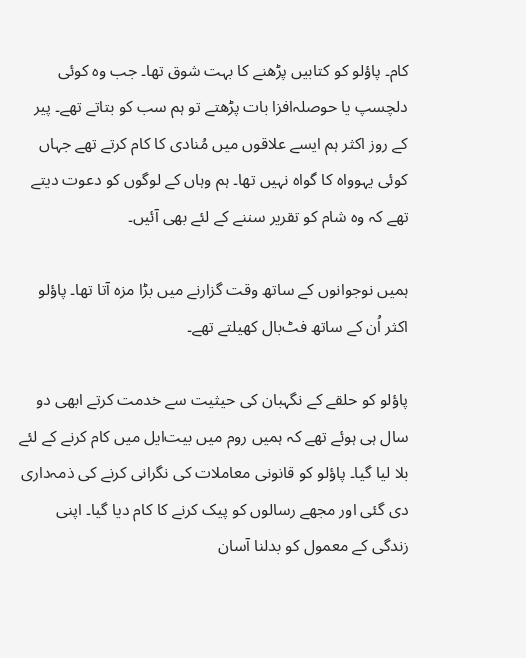کام۔ پاؤلو کو کتابیں پڑھنے کا بہت شوق تھا۔ جب وہ کوئی دلچسپ یا حوصلہ‌افزا بات پڑھتے تو ہم سب کو بتاتے تھے۔ پیر کے روز اکثر ہم ایسے علاقوں میں مُنادی کا کام کرتے تھے جہاں کوئی یہوواہ کا گواہ نہیں تھا۔ ہم وہاں کے لوگوں کو دعوت دیتے تھے کہ وہ شام کو تقریر سننے کے لئے بھی آئیں۔

ہمیں نوجوانوں کے ساتھ وقت گزارنے میں بڑا مزہ آتا تھا۔ پاؤلو اکثر اُن کے ساتھ فٹ‌بال کھیلتے تھے۔

پاؤلو کو حلقے کے نگہبان کی حیثیت سے خدمت کرتے ابھی دو سال ہی ہوئے تھے کہ ہمیں روم میں بیت‌ایل میں کام کرنے کے لئے بلا لیا گیا۔ پاؤلو کو قانونی معاملات کی نگرانی کرنے کی ذمہ‌داری دی گئی اور مجھے رسالوں کو پیک کرنے کا کام دیا گیا۔ اپنی زندگی کے معمول کو بدلنا آسان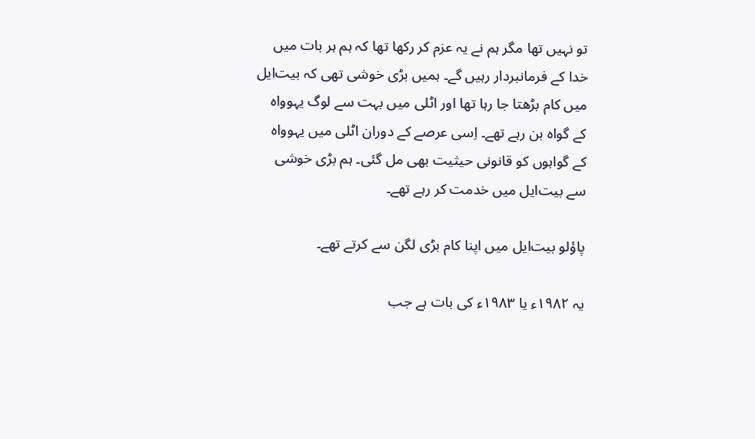تو نہیں تھا مگر ہم نے یہ عزم کر رکھا تھا کہ ہم ہر بات میں خدا کے فرمانبردار رہیں گے۔ ہمیں بڑی خوشی تھی کہ بیت‌ایل میں کام بڑھتا جا رہا تھا اور اٹلی میں بہت سے لوگ یہوواہ کے گواہ بن رہے تھے۔ اِسی عرصے کے دوران اٹلی میں یہوواہ کے گواہوں کو قانونی حیثیت بھی مل گئی۔ ہم بڑی خوشی سے بیت‌ایل میں خدمت کر رہے تھے۔

پاؤلو بیت‌ایل میں اپنا کام بڑی لگن سے کرتے تھے۔

یہ ۱۹۸۲ء یا ۱۹۸۳ء کی بات ہے جب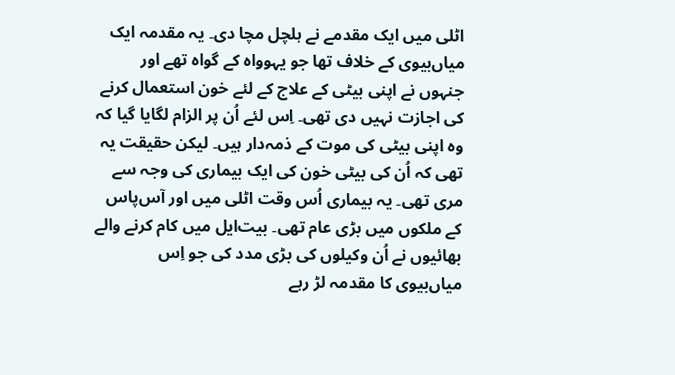اٹلی میں ایک مقدمے نے ہلچل مچا دی۔ یہ مقدمہ ایک میاں‌بیوی کے خلاف تھا جو یہوواہ کے گواہ تھے اور جنہوں نے اپنی بیٹی کے علاج کے لئے خون استعمال کرنے کی اجازت نہیں دی تھی۔ اِس لئے اُن پر الزام لگایا گیا کہ وہ اپنی بیٹی کی موت کے ذمہ‌دار ہیں۔ لیکن حقیقت یہ تھی کہ اُن کی بیٹی خون کی ایک بیماری کی وجہ سے مری تھی۔ یہ بیماری اُس وقت اٹلی میں اور آس‌پاس کے ملکوں میں بڑی عام تھی۔ بیت‌ایل میں کام کرنے والے بھائیوں نے اُن وکیلوں کی بڑی مدد کی جو اِس میاں‌بیوی کا مقدمہ لڑ رہے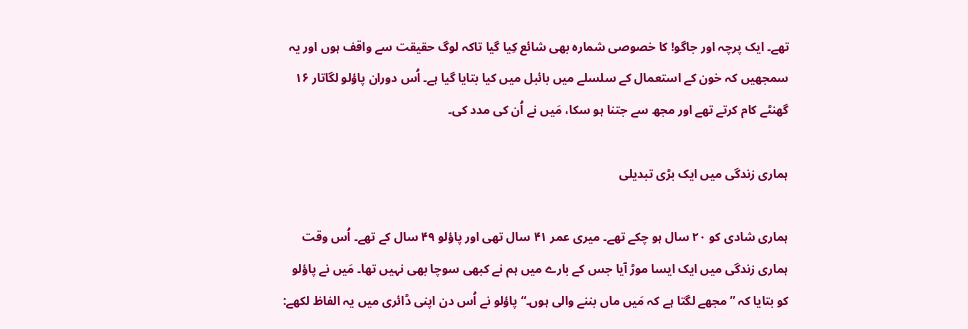تھے۔ ایک پرچہ اور جاگو! کا خصوصی شمارہ بھی شائع کِیا گیا تاکہ لوگ حقیقت سے واقف ہوں اور یہ سمجھیں کہ خون کے استعمال کے سلسلے میں بائبل میں کیا بتایا گیا ہے۔ اُس دوران پاؤلو لگاتار ۱۶ گھنٹے کام کرتے تھے اور مجھ سے جتنا ہو سکا، مَیں نے اُن کی مدد کی۔

ہماری زندگی میں ایک بڑی تبدیلی

ہماری شادی کو ۲۰ سال ہو چکے تھے۔ میری عمر ۴۱ سال تھی اور پاؤلو ۴۹ سال کے تھے۔ اُس وقت ہماری زندگی میں ایک ایسا موڑ آیا جس کے بارے میں ہم نے کبھی سوچا بھی نہیں تھا۔ مَیں نے پاؤلو کو بتایا کہ ”مجھے لگتا ہے کہ مَیں ماں بننے والی ہوں۔“ پاؤلو نے اُس دن اپنی ڈائری میں یہ الفاظ لکھے: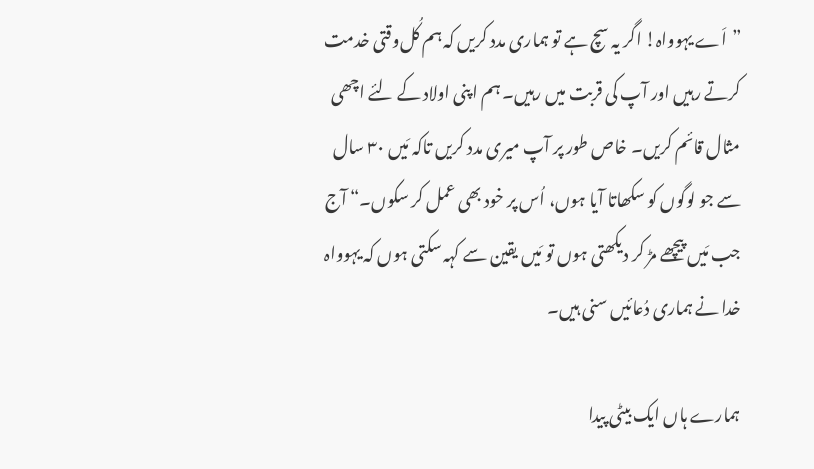”اَے یہوواہ! اگر یہ سچ ہے تو ہماری مدد کریں کہ ہم کُل‌وقتی خدمت کرتے رہیں اور آپ کی قربت میں رہیں۔ ہم اپنی اولاد کے لئے اچھی مثال قائم کریں۔ خاص طور پر آپ میری مدد کریں تاکہ مَیں ۳۰ سال سے جو لوگوں کو سکھاتا آیا ہوں، اُس پر خود بھی عمل کر سکوں۔“ آج جب مَیں پیچھے مڑ کر دیکھتی ہوں تو مَیں یقین سے کہہ سکتی ہوں کہ یہوواہ خدا نے ہماری دُعائیں سنی ہیں۔

ہمارے ہاں ایک بیٹی پیدا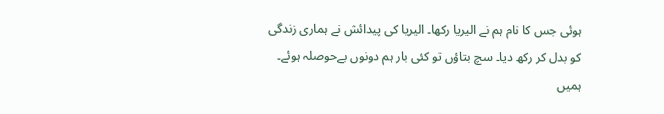ہوئی جس کا نام ہم نے الیریا رکھا۔ الیریا کی پیدائش نے ہماری زندگی کو بدل کر رکھ دیا۔ سچ بتاؤں تو کئی بار ہم دونوں بےحوصلہ ہوئے۔ ہمیں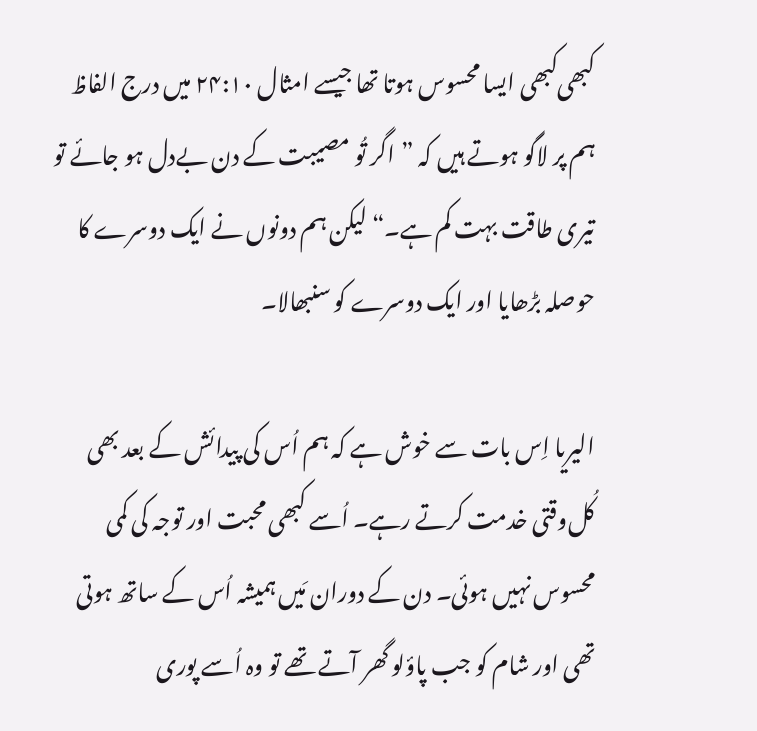کبھی‌کبھی ایسا محسوس ہوتا تھا جیسے امثال ۲۴:۱۰ میں درج الفاظ ہم پر لاگو ہوتے ہیں کہ ”اگر تُو مصیبت کے دن بےدل ہو جائے تو تیری طاقت بہت کم ہے۔“ لیکن ہم دونوں نے ایک دوسرے کا حوصلہ بڑھایا اور ایک دوسرے کو سنبھالا۔

الیریا اِس بات سے خوش ہے کہ ہم اُس کی پیدائش کے بعد بھی کُل‌وقتی خدمت کرتے رہے۔ اُسے کبھی محبت اور توجہ کی کمی محسوس نہیں ہوئی۔ دن کے دوران مَیں ہمیشہ اُس کے ساتھ ہوتی تھی اور شام کو جب پاؤلو گھر آتے تھے تو وہ اُسے پوری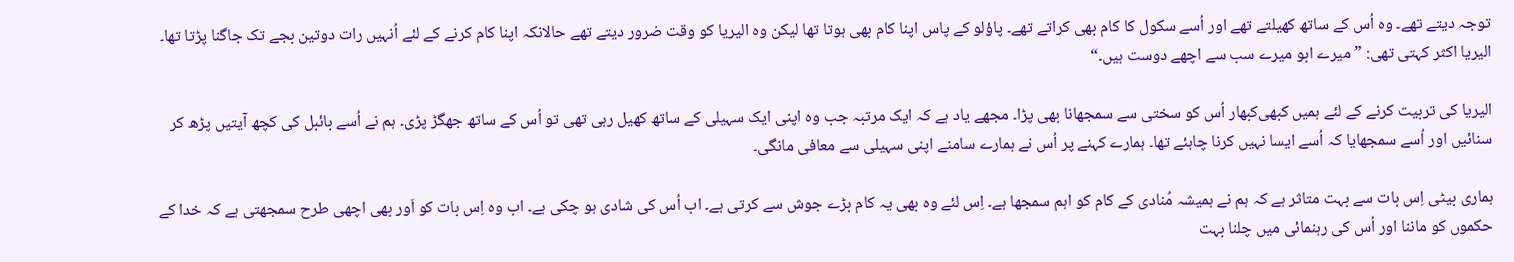توجہ دیتے تھے۔ وہ اُس کے ساتھ کھیلتے تھے اور اُسے سکول کا کام بھی کراتے تھے۔ پاؤلو کے پاس اپنا کام بھی ہوتا تھا لیکن وہ الیریا کو وقت ضرور دیتے تھے حالانکہ اپنا کام کرنے کے لئے اُنہیں رات دوتین بجے تک جاگنا پڑتا تھا۔ الیریا اکثر کہتی تھی: ”میرے ابو میرے سب سے اچھے دوست ہیں۔“

الیریا کی تربیت کرنے کے لئے ہمیں کبھی‌کبھار اُس کو سختی سے سمجھانا بھی پڑا۔ مجھے یاد ہے کہ ایک مرتبہ جب وہ اپنی ایک سہیلی کے ساتھ کھیل رہی تھی تو اُس کے ساتھ جھگڑ پڑی۔ ہم نے اُسے بائبل کی کچھ آیتیں پڑھ کر سنائیں اور اُسے سمجھایا کہ اُسے ایسا نہیں کرنا چاہئے تھا۔ ہمارے کہنے پر اُس نے ہمارے سامنے اپنی سہیلی سے معافی مانگی۔

ہماری بیٹی اِس بات سے بہت متاثر ہے کہ ہم نے ہمیشہ مُنادی کے کام کو اہم سمجھا ہے۔ اِس لئے وہ بھی یہ کام بڑے جوش سے کرتی ہے۔ اب اُس کی شادی ہو چکی ہے۔ اب وہ اِس بات کو اَور بھی اچھی طرح سمجھتی ہے کہ خدا کے حکموں کو ماننا اور اُس کی رہنمائی میں چلنا بہت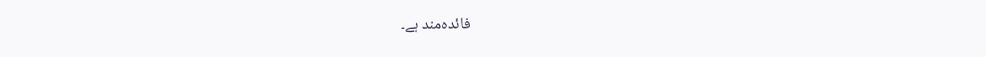فائدہ‌مند ہے۔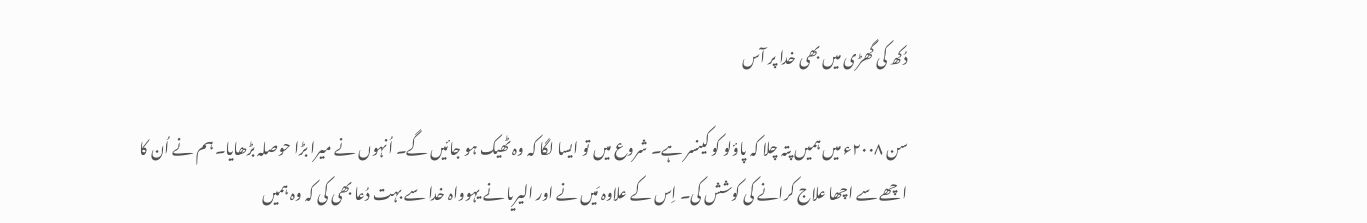دُکھ کی گھڑی میں بھی خدا پر آس

سن ۲۰۰۸ء میں ہمیں پتہ چلا کہ پاؤلو کو کینسر ہے۔ شروع میں تو ایسا لگا کہ وہ ٹھیک ہو جائیں گے۔ اُنہوں نے میرا بڑا حوصلہ بڑھایا۔ ہم نے اُن کا اچھے سے اچھا علاج کرانے کی کوشش کی۔ اِس کے علاوہ مَیں نے اور الیریا نے یہوواہ خدا سے بہت دُعا بھی کی کہ وہ ہمیں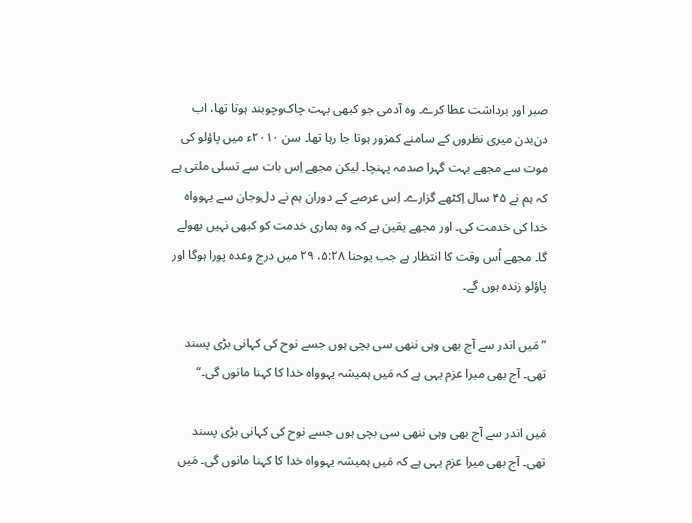صبر اور برداشت عطا کرے۔ وہ آدمی جو کبھی بہت چاک‌وچوبند ہوتا تھا، اب دن‌بدن میری نظروں کے سامنے کمزور ہوتا جا رہا تھا۔ سن ۲۰۱۰ء میں پاؤلو کی موت سے مجھے بہت گہرا صدمہ پہنچا۔ لیکن مجھے اِس بات سے تسلی ملتی ہے کہ ہم نے ۴۵ سال اِکٹھے گزارے۔ اِس عرصے کے دوران ہم نے دل‌وجان سے یہوواہ خدا کی خدمت کی۔ اور مجھے یقین ہے کہ وہ ہماری خدمت کو کبھی نہیں بھولے گا۔ مجھے اُس وقت کا انتظار ہے جب یوحنا ۵:۲۸، ۲۹ میں درج وعدہ پورا ہوگا اور پاؤلو زندہ ہوں گے۔

”مَیں اندر سے آج بھی وہی ننھی سی بچی ہوں جسے نوح کی کہانی بڑی پسند تھی۔ آج بھی میرا عزم یہی ہے کہ مَیں ہمیشہ یہوواہ خدا کا کہنا مانوں گی۔“

مَیں اندر سے آج بھی وہی ننھی سی بچی ہوں جسے نوح کی کہانی بڑی پسند تھی۔ آج بھی میرا عزم یہی ہے کہ مَیں ہمیشہ یہوواہ خدا کا کہنا مانوں گی۔ مَیں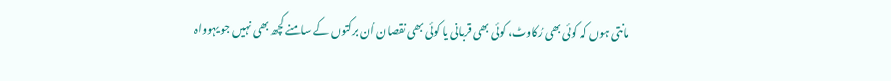مانتی ہوں کہ کوئی بھی رُکاوٹ، کوئی بھی قربانی یا کوئی بھی نقصان اُن برکتوں کے سامنے کچھ بھی نہیں جو یہوواہ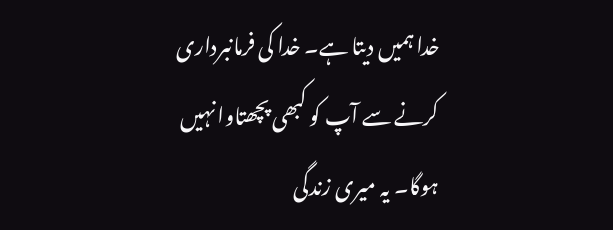خدا ہمیں دیتا ہے۔ خدا کی فرمانبرداری کرنے سے آپ کو کبھی پچھتاوا نہیں ہوگا۔ یہ میری زندگی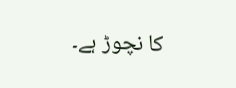کا نچوڑ ہے۔